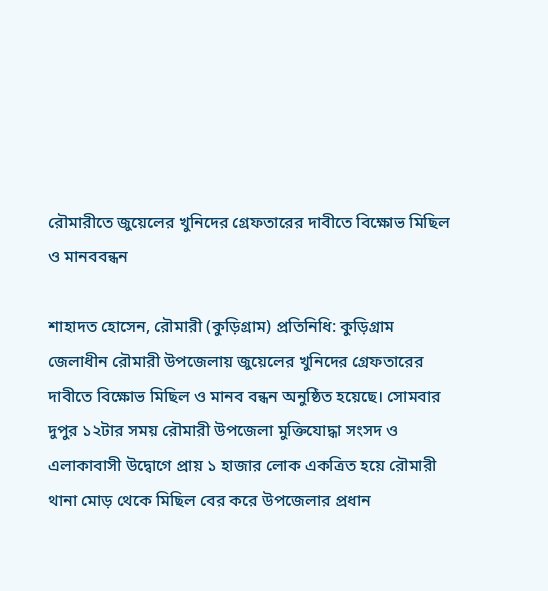রৌমারীতে জুয়েলের খুনিদের গ্রেফতারের দাবীতে বিক্ষোভ মিছিল ও মানববন্ধন

শাহাদত হোসেন, রৌমারী (কুড়িগ্রাম) প্রতিনিধি: কুড়িগ্রাম জেলাধীন রৌমারী উপজেলায় জুয়েলের খুনিদের গ্রেফতারের দাবীতে বিক্ষোভ মিছিল ও মানব বন্ধন অনুষ্ঠিত হয়েছে। সোমবার দুপুর ১২টার সময় রৌমারী উপজেলা মুক্তিযোদ্ধা সংসদ ও এলাকাবাসী উদ্বোগে প্রায় ১ হাজার লোক একত্রিত হয়ে রৌমারী থানা মোড় থেকে মিছিল বের করে উপজেলার প্রধান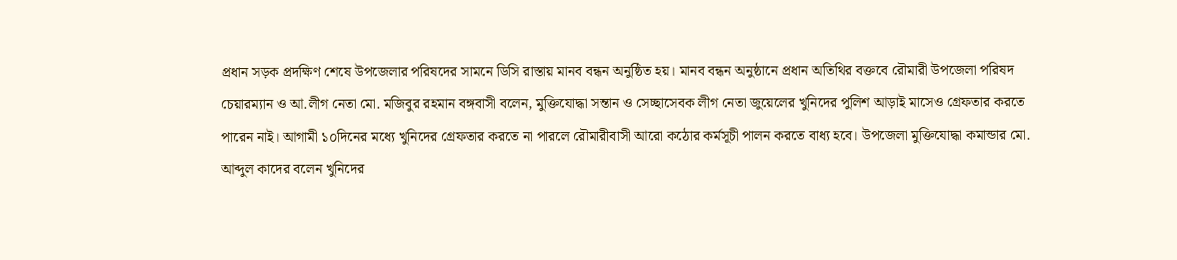প্রধান সড়ক প্রদক্ষিণ শেষে উপজেলার পরিষদের সামনে ডিসি রাস্তায় মানব বন্ধন অনুষ্ঠিত হয়। মানব বন্ধন অনুষ্ঠানে প্রধান অতিথির বক্তবে রৌমারী উপজেলা পরিষদ চেয়ারম্যান ও আ.লীগ নেতা মো. মজিবুর রহমান বঙ্গবাসী বলেন, মুক্তিযোদ্ধা সন্তান ও সেচ্ছাসেবক লীগ নেতা জুয়েলের খুনিদের পুলিশ আড়াই মাসেও গ্রেফতার করতে পারেন নাই। আগামী ১০দিনের মধ্যে খুনিদের গ্রেফতার করতে না পারলে রৌমারীবাসী আরো কঠোর কর্মসূচী পালন করতে বাধ্য হবে। উপজেলা মুক্তিযোদ্ধা কমান্ডার মো. আব্দুল কাদের বলেন খুনিদের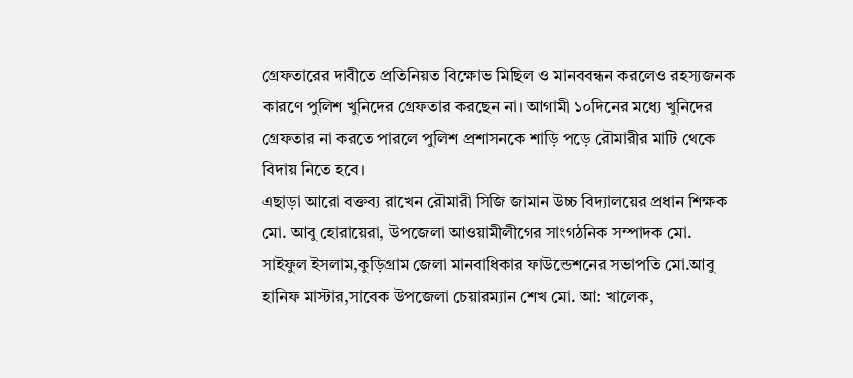গ্রেফতারের দাবীতে প্রতিনিয়ত বিক্ষোভ মিছিল ও মানববন্ধন করলেও রহস্যজনক কারণে পুলিশ খুনিদের গ্রেফতার করছেন না। আগামী ১০দিনের মধ্যে খুনিদের গ্রেফতার না করতে পারলে পুলিশ প্রশাসনকে শাড়ি পড়ে রৌমারীর মাটি থেকে বিদায় নিতে হবে।
এছাড়া আরো বক্তব্য রাখেন রৌমারী সিজি জামান উচ্চ বিদ্যালয়ের প্রধান শিক্ষক মো. আবু হোরায়েরা, উপজেলা আওয়ামীলীগের সাংগঠনিক সম্পাদক মো. সাইফুল ইসলাম,কুড়িগ্রাম জেলা মানবাধিকার ফাউন্ডেশনের সভাপতি মো.আবু হানিফ মাস্টার,সাবেক উপজেলা চেয়ারম্যান শেখ মো. আ: খালেক,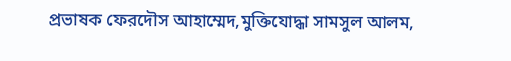প্রভাষক ফেরদৌস আহাম্মেদ,মুক্তিযোদ্ধা সামসুল আলম,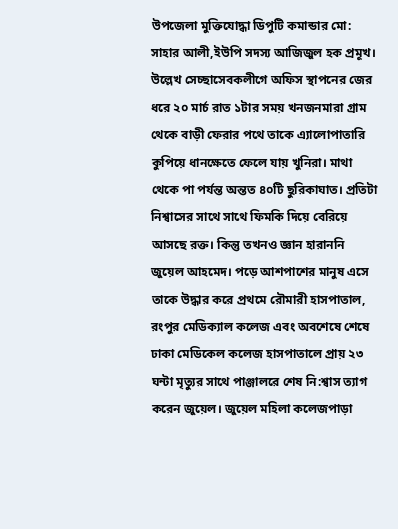উপজেলা মুক্তিযোদ্ধা ডিপুটি কমান্ডার মো: সাহার আলী,ইউপি সদস্য আজিজুল হক প্রমূখ।
উল্লেখ সেচ্ছাসেবকলীগে অফিস স্থাপনের জের ধরে ২০ মার্চ রাত ১টার সময় খনজনমারা গ্রাম থেকে বাড়ী ফেরার পথে তাকে এ্যালোপাতারি কুপিয়ে ধানক্ষেতে ফেলে যায় খুনিরা। মাথা থেকে পা পর্যন্ত অন্তত ৪০টি ছুরিকাঘাত। প্রতিটা নিশ্বাসের সাথে সাথে ফিমকি দিয়ে বেরিয়ে আসছে রক্ত। কিন্তু তখনও জ্ঞান হারাননি জুয়েল আহমেদ। পড়ে আশপাশের মানুষ এসে তাকে উদ্ধার করে প্রথমে রৌমারী হাসপাতাল, রংপুর মেডিক্যাল কলেজ এবং অবশেষে শেষে ঢাকা মেডিকেল কলেজ হাসপাতালে প্রায় ২৩ ঘন্টা মৃত্যুর সাথে পাঞ্জালরে শেষ নি:শ্বাস ত্যাগ করেন জুয়েল। জুয়েল মহিলা কলেজপাড়া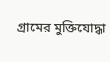গ্রামের মুক্তিযোদ্ধা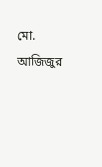মো. আজিজুর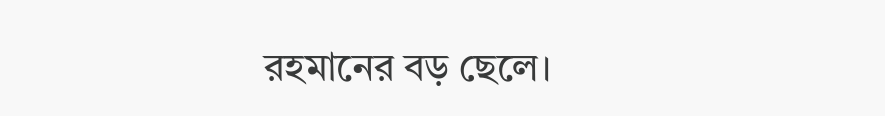রহমানের বড় ছেলে।